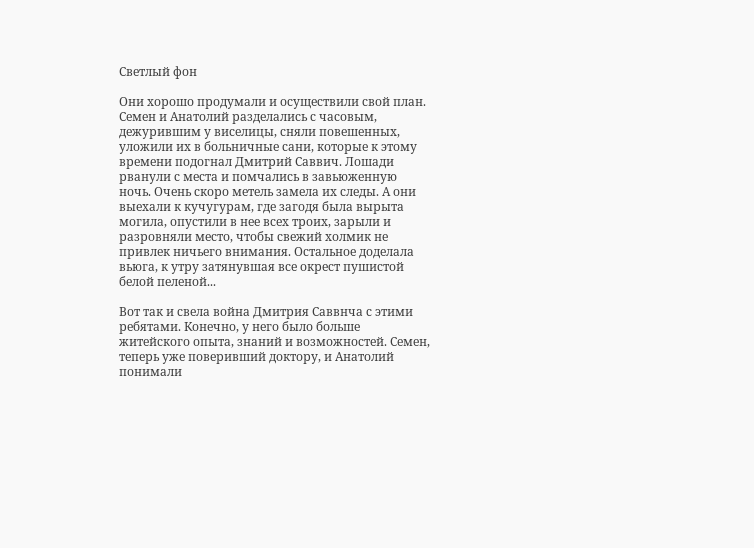Светлый фон

Они хорошо продумали и осуществили свой план. Семен и Анатолий разделались с часовым, дежурившим у виселицы, сняли повешенных, уложили их в больничные сани, которые к этому времени подогнал Дмитрий Саввич. Лошади рванули с места и помчались в завьюженную ночь. Очень скоро метель замела их следы. А они выехали к кучугурам, где загодя была вырыта могила, опустили в нее всех троих, зарыли и разровняли место, чтобы свежий холмик не привлек ничьего внимания. Остальное доделала вьюга, к утру затянувшая все окрест пушистой белой пеленой...

Вот так и свела война Дмитрия Саввнча с этими ребятами. Конечно, у него было больше житейского опыта, знаний и возможностей. Семен, теперь уже поверивший доктору, и Анатолий понимали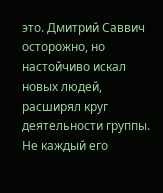это. Дмитрий Саввич осторожно, но настойчиво искал новых людей, расширял круг деятельности группы. Не каждый его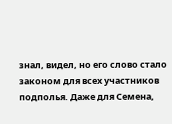знал, видел, но его слово стало законом для всех участников подполья. Даже для Семена,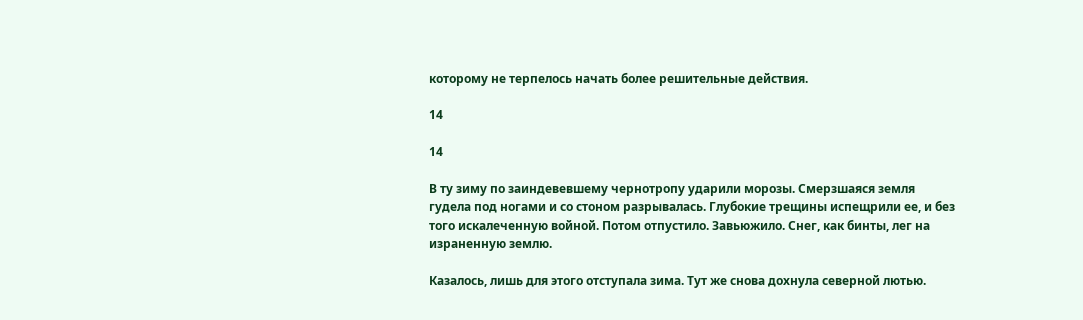которому не терпелось начать более решительные действия.

14

14

В ту зиму по заиндевевшему чернотропу ударили морозы. Смерзшаяся земля гудела под ногами и со стоном разрывалась. Глубокие трещины испещрили ее, и без того искалеченную войной. Потом отпустило. Завьюжило. Снег, как бинты, лег на израненную землю.

Казалось, лишь для этого отступала зима. Тут же снова дохнула северной лютью.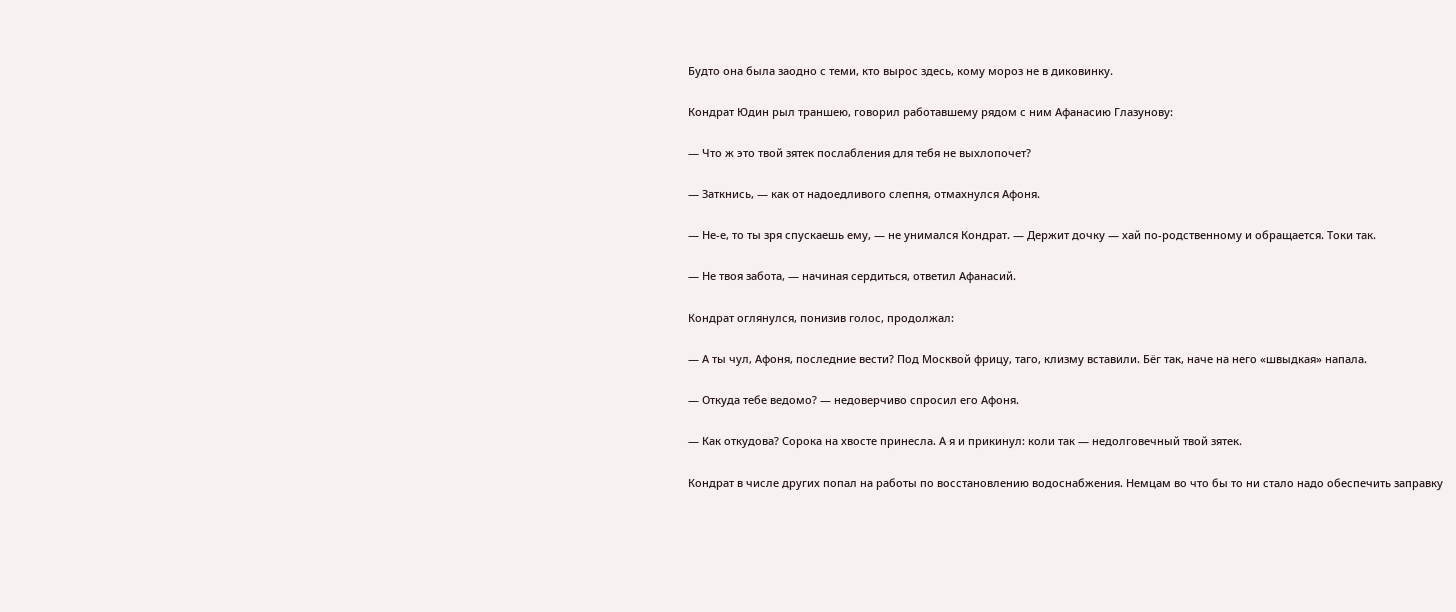Будто она была заодно с теми, кто вырос здесь, кому мороз не в диковинку.

Кондрат Юдин рыл траншею, говорил работавшему рядом с ним Афанасию Глазунову:

— Что ж это твой зятек послабления для тебя не выхлопочет?

— Заткнись, — как от надоедливого слепня, отмахнулся Афоня.

— Не-е, то ты зря спускаешь ему, — не унимался Кондрат. — Держит дочку — хай по-родственному и обращается. Токи так.

— Не твоя забота, — начиная сердиться, ответил Афанасий.

Кондрат оглянулся, понизив голос, продолжал:

— А ты чул, Афоня, последние вести? Под Москвой фрицу, таго, клизму вставили. Бёг так, наче на него «швыдкая» напала.

— Откуда тебе ведомо? — недоверчиво спросил его Афоня.

— Как откудова? Сорока на хвосте принесла. А я и прикинул: коли так — недолговечный твой зятек.

Кондрат в числе других попал на работы по восстановлению водоснабжения. Немцам во что бы то ни стало надо обеспечить заправку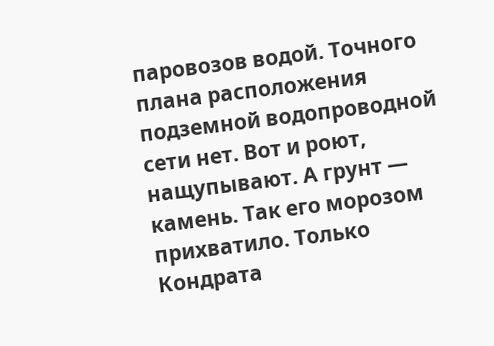паровозов водой. Точного плана расположения подземной водопроводной сети нет. Вот и роют, нащупывают. А грунт — камень. Так его морозом прихватило. Только Кондрата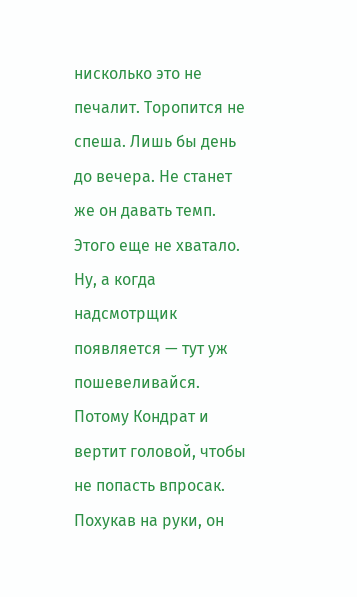нисколько это не печалит. Торопится не спеша. Лишь бы день до вечера. Не станет же он давать темп. Этого еще не хватало. Ну, а когда надсмотрщик появляется — тут уж пошевеливайся. Потому Кондрат и вертит головой, чтобы не попасть впросак. Похукав на руки, он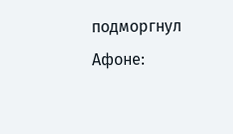подморгнул Афоне: